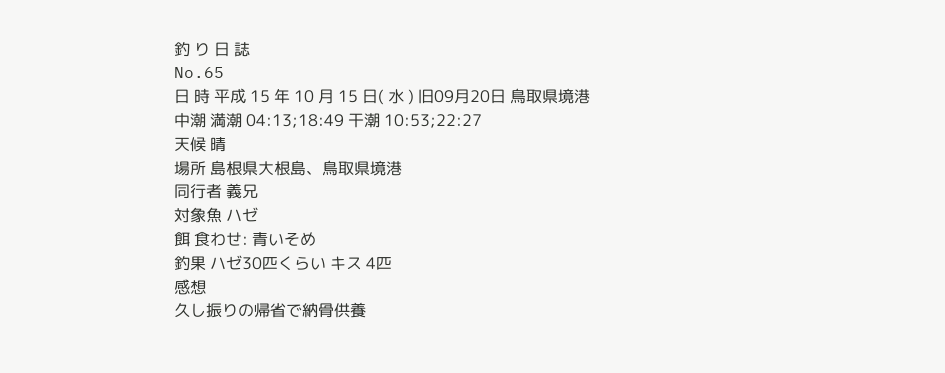釣 り 日 誌
No.65
日 時 平成 15 年 10 月 15 日( 水 ) 旧09月20日 鳥取県境港 中潮 満潮 04:13;18:49 干潮 10:53;22:27
天候 晴
場所 島根県大根島、鳥取県境港
同行者 義兄
対象魚 ハゼ
餌 食わせ: 青いそめ
釣果 ハゼ30匹くらい キス 4匹
感想
久し振りの帰省で納骨供養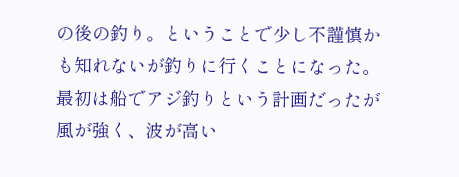の後の釣り。ということで少し不謹慎かも知れないが釣りに行くことになった。最初は船でアジ釣りという計画だったが風が強く、波が高い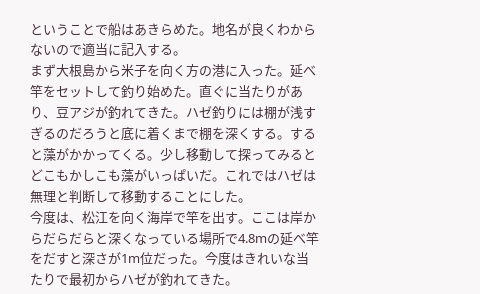ということで船はあきらめた。地名が良くわからないので適当に記入する。
まず大根島から米子を向く方の港に入った。延べ竿をセットして釣り始めた。直ぐに当たりがあり、豆アジが釣れてきた。ハゼ釣りには棚が浅すぎるのだろうと底に着くまで棚を深くする。すると藻がかかってくる。少し移動して探ってみるとどこもかしこも藻がいっぱいだ。これではハゼは無理と判断して移動することにした。
今度は、松江を向く海岸で竿を出す。ここは岸からだらだらと深くなっている場所で4.8mの延べ竿をだすと深さが1m位だった。今度はきれいな当たりで最初からハゼが釣れてきた。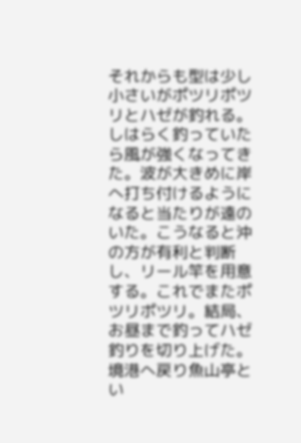それからも型は少し小さいがポツリポツリとハゼが釣れる。しはらく釣っていたら風が強くなってきた。波が大きめに岸へ打ち付けるようになると当たりが遠のいた。こうなると沖の方が有利と判断し、リール竿を用意する。これでまたポツリポツリ。結局、お昼まで釣ってハゼ釣りを切り上げた。
境港へ戻り魚山亭とい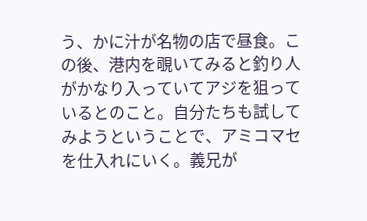う、かに汁が名物の店で昼食。この後、港内を覗いてみると釣り人がかなり入っていてアジを狙っているとのこと。自分たちも試してみようということで、アミコマセを仕入れにいく。義兄が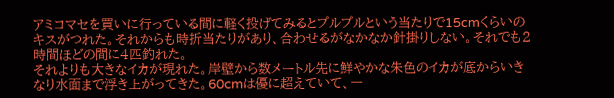アミコマセを買いに行っている間に軽く投げてみるとプルプルという当たりで15cmくらいのキスがつれた。それからも時折当たりがあり、合わせるがなかなか針掛りしない。それでも2時間ほどの間に4匹釣れた。
それよりも大きなイカが現れた。岸壁から数メートル先に鮮やかな朱色のイカが底からいきなり水面まで浮き上がってきた。60cmは優に超えていて、一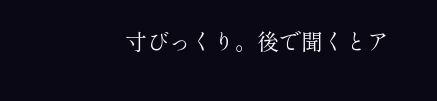寸びっくり。後で聞くとア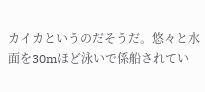カイカというのだそうだ。悠々と水面を30mほど泳いで係船されてい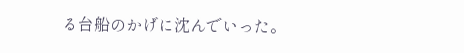る台船のかげに沈んでいった。